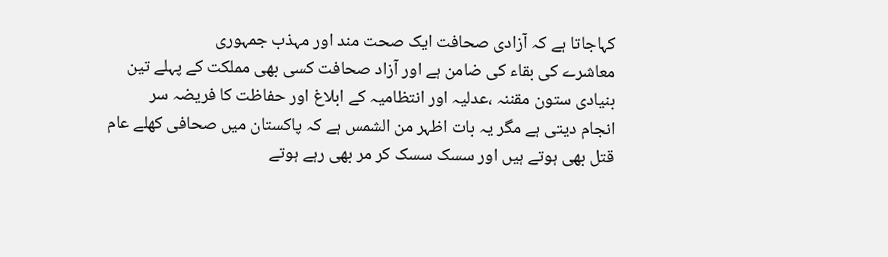کہاجاتا ہے کہ آزادی صحافت ایک صحت مند اور مہذب جمہوری
معاشرے کی بقاء کی ضامن ہے اور آزاد صحافت کسی بھی مملکت کے پہلے تین
بنیادی ستون مقننہ ،عدلیہ اور انتظامیہ کے ابلاغ اور حفاظت کا فریضہ سر
انجام دیتی ہے مگر یہ بات اظہر من الشمس ہے کہ پاکستان میں صحافی کھلے عام
قتل بھی ہوتے ہیں اور سسک سسک کر مر بھی رہے ہوتے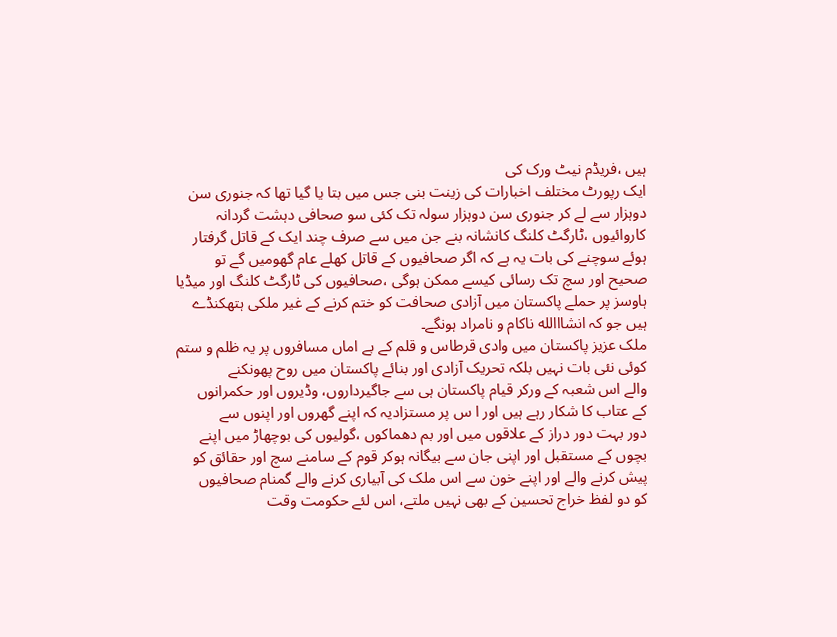ہیں ،فریڈم نیٹ ورک کی
ایک رپورٹ مختلف اخبارات کی زینت بنی جس میں بتا یا گیا تھا کہ جنوری سن
دوہزار سے لے کر جنوری سن دوہزار سولہ تک کئی سو صحافی دہشت گردانہ
کاروائیوں ،ٹارگٹ کلنگ کانشانہ بنے جن میں سے صرف چند ایک کے قاتل گرفتار
ہوئے سوچنے کی بات یہ ہے کہ اگر صحافیوں کے قاتل کھلے عام گھومیں گے تو
صحیح اور سچ تک رسائی کیسے ممکن ہوگی ،صحافیوں کی ٹارگٹ کلنگ اور میڈیا
ہاوسز پر حملے پاکستان میں آزادی صحافت کو ختم کرنے کے غیر ملکی ہتھکنڈے
ہیں جو کہ انشااالله ناکام و نامراد ہونگے۔
ملک عزیز پاکستان میں وادی قرطاس و قلم کے بے اماں مسافروں پر یہ ظلم و ستم
کوئی نئی بات نہیں بلکہ تحریک آزادی اور بنائے پاکستان میں روح پھونکنے
والے اس شعبہ کے ورکر قیام پاکستان ہی سے جاگیرداروں، وڈیروں اور حکمرانوں
کے عتاب کا شکار رہے ہیں اور ا س پر مستزادیہ کہ اپنے گھروں اور اپنوں سے
دور بہت دور دراز کے علاقوں میں اور بم دھماکوں ،گولیوں کی بوچھاڑ میں اپنے
بچوں کے مستقبل اور اپنی جان سے بیگانہ ہوکر قوم کے سامنے سچ اور حقائق کو
پیش کرنے والے اور اپنے خون سے اس ملک کی آبیاری کرنے والے گمنام صحافیوں
کو دو لفظ خراج تحسین کے بھی نہیں ملتے، اس لئے حکومت وقت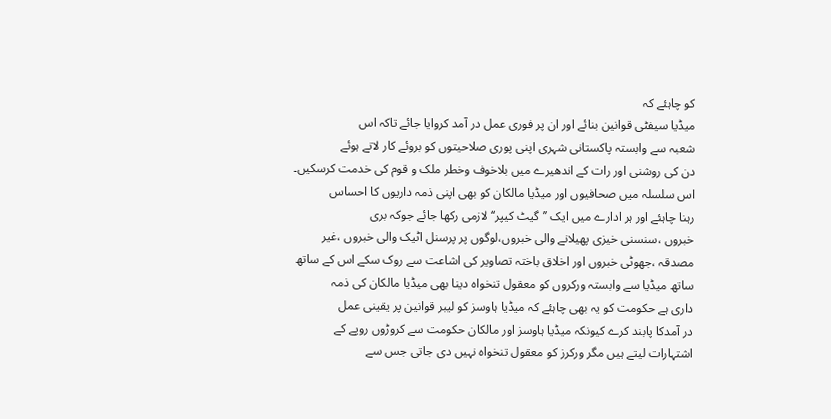کو چاہئے کہ
میڈیا سیفٹی قوانین بنائے اور ان پر فوری عمل در آمد کروایا جائے تاکہ اس
شعبہ سے وابستہ پاکستانی شہری اپنی پوری صلاحیتوں کو بروئے کار لاتے ہوئے
دن کی روشنی اور رات کے اندھیرے میں بلاخوف وخطر ملک و قوم کی خدمت کرسکیں۔
اس سلسلہ میں صحافیوں اور میڈیا مالکان کو بھی اپنی ذمہ داریوں کا احساس
رہنا چاہئے اور ہر ادارے میں ایک ’’گیٹ کیپر‘‘ لازمی رکھا جائے جوکہ بری
خبروں ،سنسنی خیزی پھیلانے والی خبروں،لوگوں پر پرسنل اٹیک والی خبروں ،غیر
مصدقہ ،جھوٹی خبروں اور اخلاق باختہ تصاویر کی اشاعت سے روک سکے اس کے ساتھ
ساتھ میڈیا سے وابستہ ورکروں کو معقول تنخواہ دینا بھی میڈیا مالکان کی ذمہ
داری ہے حکومت کو یہ بھی چاہئے کہ میڈیا ہاوسز کو لیبر قوانین پر یقینی عمل
در آمدکا پابند کرے کیونکہ میڈیا ہاوسز اور مالکان حکومت سے کروڑوں روپے کے
اشتہارات لیتے ہیں مگر ورکرز کو معقول تنخواہ نہیں دی جاتی جس سے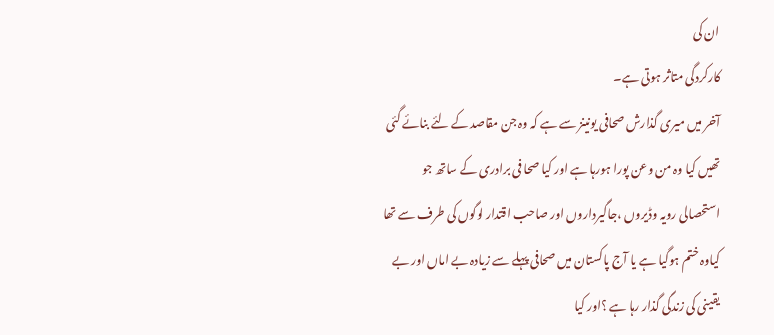ان کی
کارکردگی متاثر ہوتی ہے۔
آخر میں میری گذارش صحافی یونینز سے ہے کہ وہ جن مقاصد کے لئے بنائے گئی
تھیں کیا وہ من وعن پورا ہورہا ہے اور کیا صحا فی برادری کے ساتھ جو
استحصالی رویہ وڈیروں ،جاگیرداروں اور صاحب اقتدار لوگوں کی طرف سے تھا
کیاوہ ختم ہوگیا ہے یا آج پاکستان میں صحافی پہلے سے زیادہ بے اماں اور بے
یقینی کی زندگی گذار رہا ہے ؟اور کیا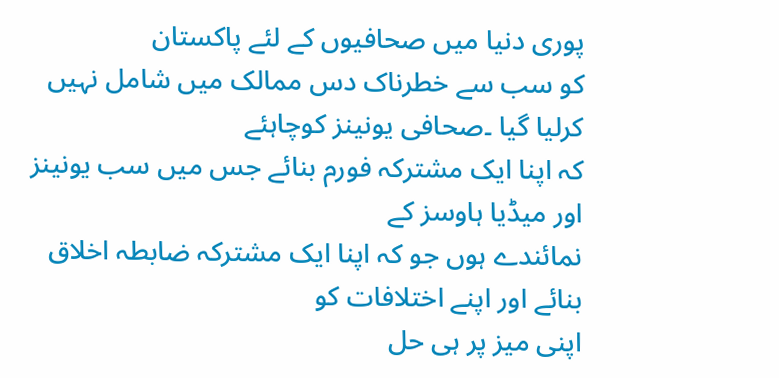پوری دنیا میں صحافیوں کے لئے پاکستان
کو سب سے خطرناک دس ممالک میں شامل نہیں کرلیا گیا ۔صحافی یونینز کوچاہئے
کہ اپنا ایک مشترکہ فورم بنائے جس میں سب یونینز اور میڈیا ہاوسز کے
نمائندے ہوں جو کہ اپنا ایک مشترکہ ضابطہ اخلاق بنائے اور اپنے اختلافات کو
اپنی میز پر ہی حل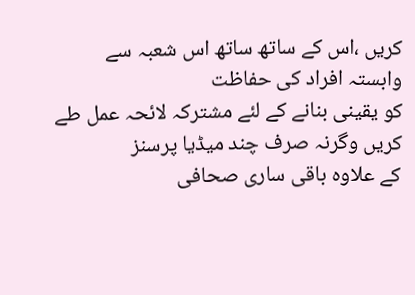کریں ،اس کے ساتھ ساتھ اس شعبہ سے وابستہ افراد کی حفاظت
کو یقینی بنانے کے لئے مشترکہ لائحہ عمل طے کریں وگرنہ صرف چند میڈیا پرسنز
کے علاوہ باقی ساری صحافی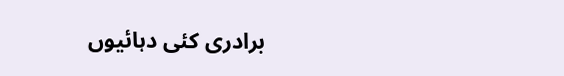برادری کئی دہائیوں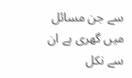سے جن مسائل میں گھری ہے ان
سے نکل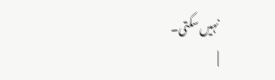نہیں سکتی۔
|